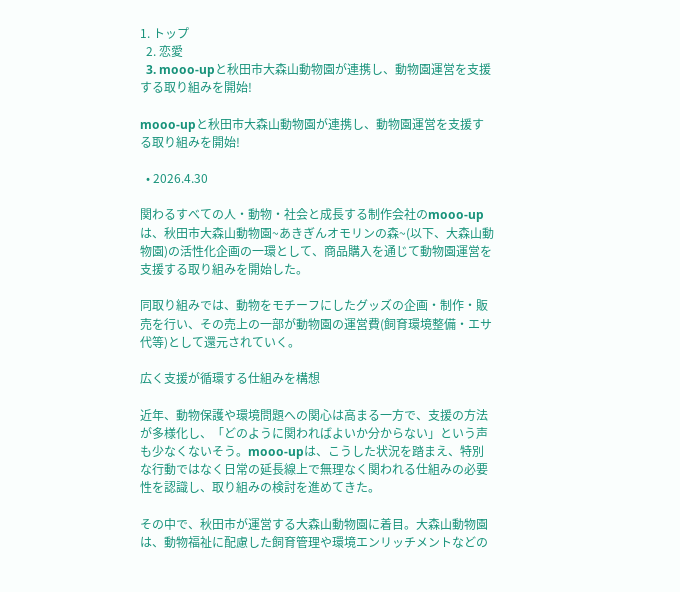1. トップ
  2. 恋愛
  3. mooo-upと秋田市大森山動物園が連携し、動物園運営を支援する取り組みを開始!

mooo-upと秋田市大森山動物園が連携し、動物園運営を支援する取り組みを開始!

  • 2026.4.30

関わるすべての人・動物・社会と成長する制作会社のmooo-upは、秋田市大森山動物園~あきぎんオモリンの森~(以下、大森山動物園)の活性化企画の一環として、商品購入を通じて動物園運営を支援する取り組みを開始した。

同取り組みでは、動物をモチーフにしたグッズの企画・制作・販売を行い、その売上の一部が動物園の運営費(飼育環境整備・エサ代等)として還元されていく。

広く支援が循環する仕組みを構想

近年、動物保護や環境問題への関心は高まる一方で、支援の方法が多様化し、「どのように関わればよいか分からない」という声も少なくないそう。mooo-upは、こうした状況を踏まえ、特別な行動ではなく日常の延長線上で無理なく関われる仕組みの必要性を認識し、取り組みの検討を進めてきた。

その中で、秋田市が運営する大森山動物園に着目。大森山動物園は、動物福祉に配慮した飼育管理や環境エンリッチメントなどの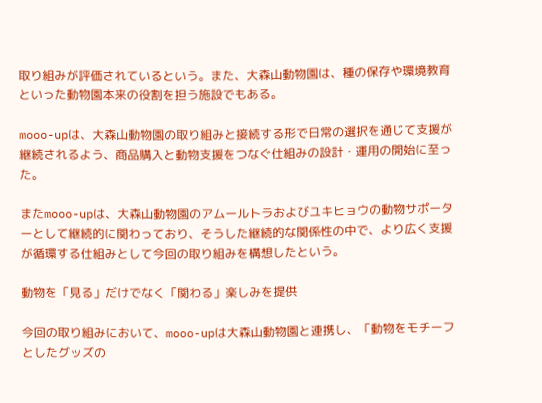取り組みが評価されているという。また、大森山動物園は、種の保存や環境教育といった動物園本来の役割を担う施設でもある。

mooo-upは、大森山動物園の取り組みと接続する形で日常の選択を通じて支援が継続されるよう、商品購入と動物支援をつなぐ仕組みの設計・運用の開始に至った。

またmooo-upは、大森山動物園のアムールトラおよびユキヒョウの動物サポーターとして継続的に関わっており、そうした継続的な関係性の中で、より広く支援が循環する仕組みとして今回の取り組みを構想したという。

動物を「見る」だけでなく「関わる」楽しみを提供

今回の取り組みにおいて、mooo-upは大森山動物園と連携し、「動物をモチーフとしたグッズの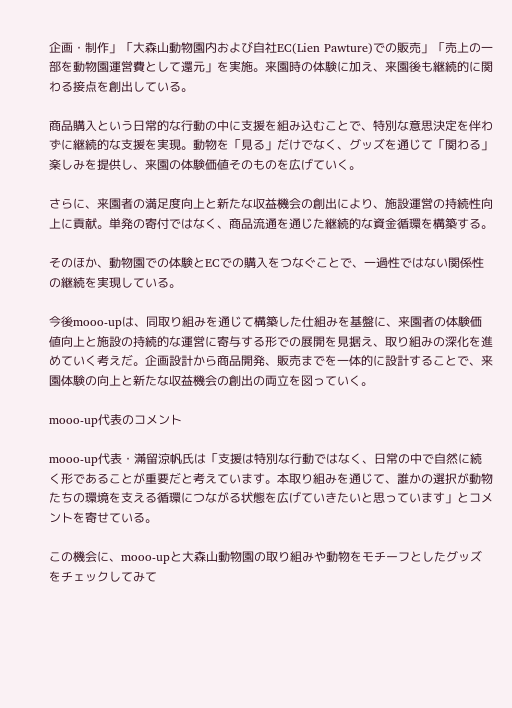企画・制作」「大森山動物園内および自社EC(Lien Pawture)での販売」「売上の一部を動物園運営費として還元」を実施。来園時の体験に加え、来園後も継続的に関わる接点を創出している。

商品購入という日常的な行動の中に支援を組み込むことで、特別な意思決定を伴わずに継続的な支援を実現。動物を「見る」だけでなく、グッズを通じて「関わる」楽しみを提供し、来園の体験価値そのものを広げていく。

さらに、来園者の満足度向上と新たな収益機会の創出により、施設運営の持続性向上に貢献。単発の寄付ではなく、商品流通を通じた継続的な資金循環を構築する。

そのほか、動物園での体験とECでの購入をつなぐことで、一過性ではない関係性の継続を実現している。

今後mooo-upは、同取り組みを通じて構築した仕組みを基盤に、来園者の体験価値向上と施設の持続的な運営に寄与する形での展開を見据え、取り組みの深化を進めていく考えだ。企画設計から商品開発、販売までを一体的に設計することで、来園体験の向上と新たな収益機会の創出の両立を図っていく。

mooo-up代表のコメント

mooo-up代表・滿留涼帆氏は「支援は特別な行動ではなく、日常の中で自然に続く形であることが重要だと考えています。本取り組みを通じて、誰かの選択が動物たちの環境を支える循環につながる状態を広げていきたいと思っています」とコメントを寄せている。

この機会に、mooo-upと大森山動物園の取り組みや動物をモチーフとしたグッズをチェックしてみて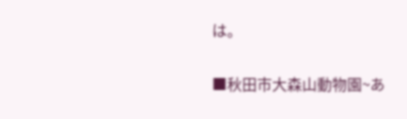は。

■秋田市大森山動物園~あ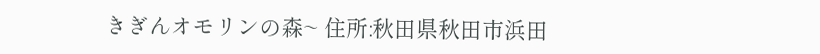きぎんオモリンの森~ 住所:秋田県秋田市浜田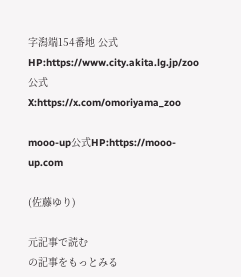字潟端154番地 公式HP:https://www.city.akita.lg.jp/zoo 公式X:https://x.com/omoriyama_zoo

mooo-up公式HP:https://mooo-up.com

(佐藤ゆり)

元記事で読む
の記事をもっとみる